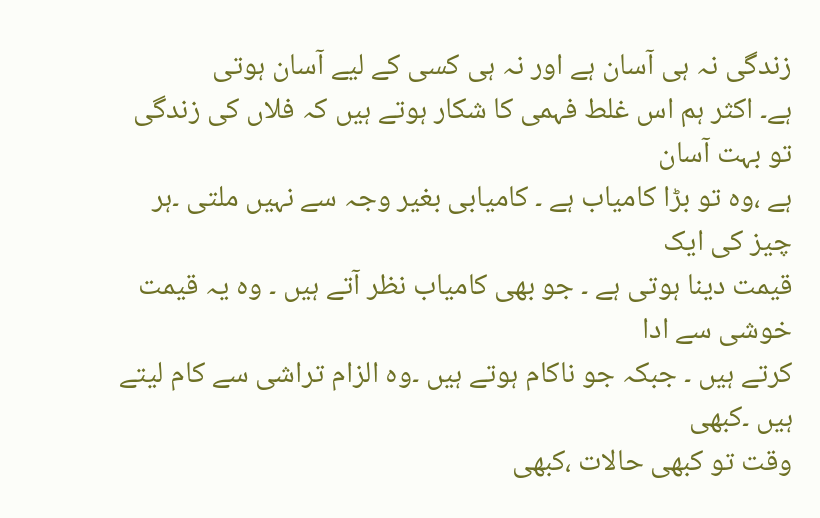زندگی نہ ہی آسان ہے اور نہ ہی کسی کے لیے آسان ہوتی
ہے۔ اکثر ہم اس غلط فہمی کا شکار ہوتے ہیں کہ فلاں کی زندگی تو بہت آسان
ہے ،وہ تو بڑا کامیاب ہے ۔ کامیابی بغیر وجہ سے نہیں ملتی ۔ہر چیز کی ایک
قیمت دینا ہوتی ہے ۔ جو بھی کامیاب نظر آتے ہیں ۔ وہ یہ قیمت خوشی سے ادا
کرتے ہیں ۔ جبکہ جو ناکام ہوتے ہیں ۔وہ الزام تراشی سے کام لیتے ہیں ۔کبھی
وقت تو کبھی حالات ،کبھی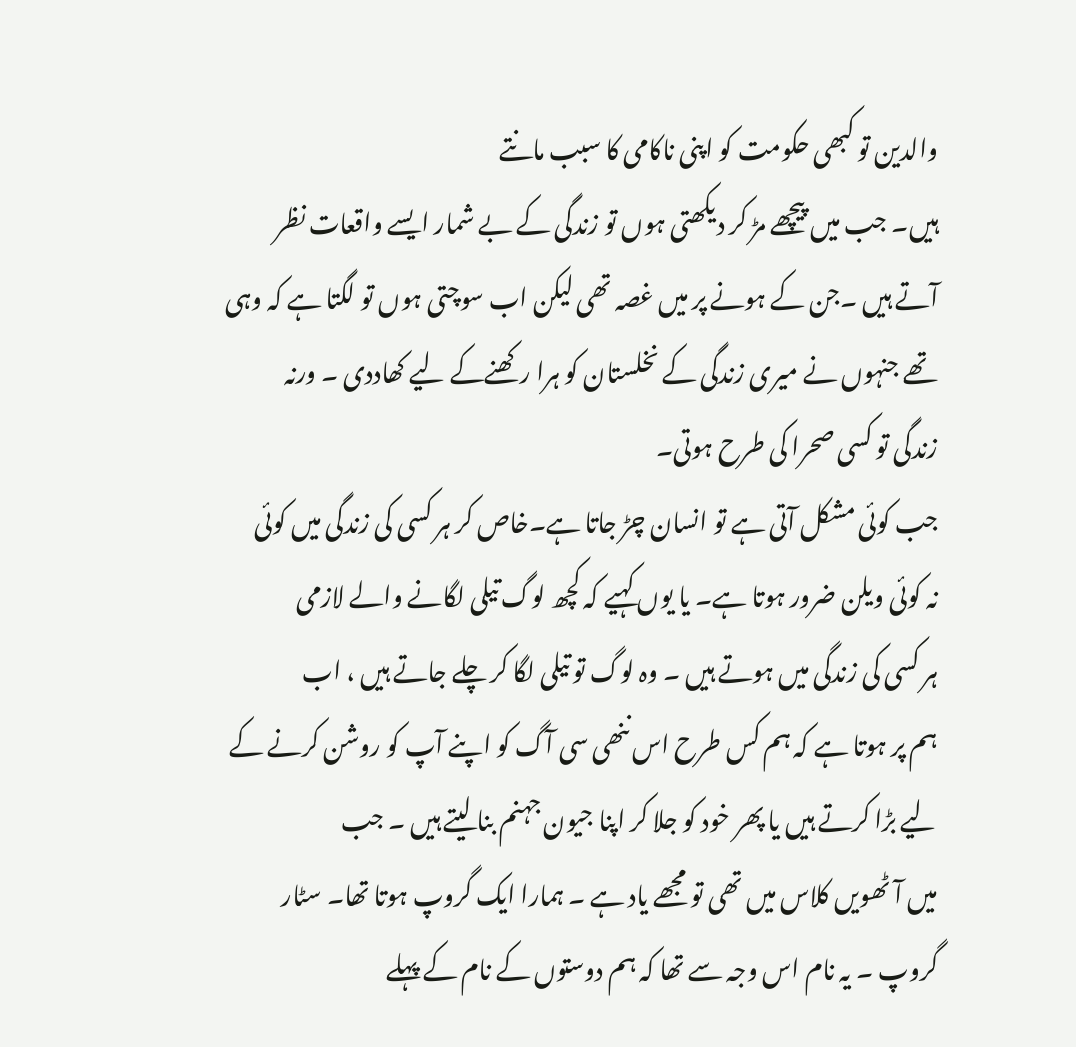والدین تو کبھی حکومت کو اپنی ناکامی کا سبب مانتے
ہیں۔ جب میں پیچھے مڑ کر دیکھتی ہوں تو زندگی کے بے شمار ایسے واقعات نظر
آتے ہیں ۔جن کے ہونے پر میں غصہ تھی لیکن اب سوچتی ہوں تو لگتا ہے کہ وہی
تھے جنہوں نے میری زندگی کے نخلستان کو ہرا رکھنےکے لیے کھاددی ۔ ورنہ
زندگی تو کسی صحرا کی طرح ہوتی۔
جب کوئی مشکل آتی ہے تو انسان چڑ جاتا ہے۔خاص کر ہر کسی کی زندگی میں کوئی
نہ کوئی ویلن ضرور ہوتا ہے۔ یا یوں کہیے کہ کچھ لوگ تیلی لگانے والے لازمی
ہر کسی کی زندگی میں ہوتے ہیں ۔ وہ لوگ تو تیلی لگا کر چلے جاتے ہیں ، اب
ہم پر ہوتا ہے کہ ہم کس طرح اس ننھی سی آگ کو اپنے آپ کو روشن کرنے کے
لیے بڑا کرتے ہیں یا پھر خود کو جلا کر اپنا جیون جہنم بنا لیتے ہیں ۔ جب
میں آٹھویں کلاس میں تھی تو مجھے یاد ہے ۔ ہمارا ایک گروپ ہوتا تھا۔ سٹار
گروپ ۔ یہ نام اس وجہ سے تھا کہ ہم دوستوں کے نام کے پہلے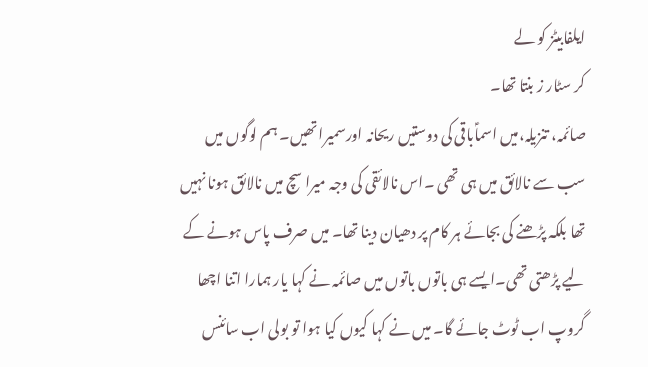ایلفابیٹز کو لے
کر سٹار ز بنتا تھا۔
صائمہ، تنزیلہ،میں اسماؑباقی کی دوستیں ریحانہ اورسمیرا تھیں۔ ہم لوگوں میں
سب سے نالائق میں ہی تھی ۔اس نالائقی کی وجہ میرا سچ میں نالائق ہونا نہیں
تھا بلکہ پڑھنے کی بجائے ہر کام پر دھیان دینا تھا۔ میں صرف پاس ہونے کے
لیے پڑھتی تھی۔ایسے ہی باتوں باتوں میں صائمہ نے کہا یار ہمارا اتنا اچھا
گروپ اب ٹوٹ جائے گا۔ میں نے کہا کیوں کیا ہوا تو بولی اب سائنس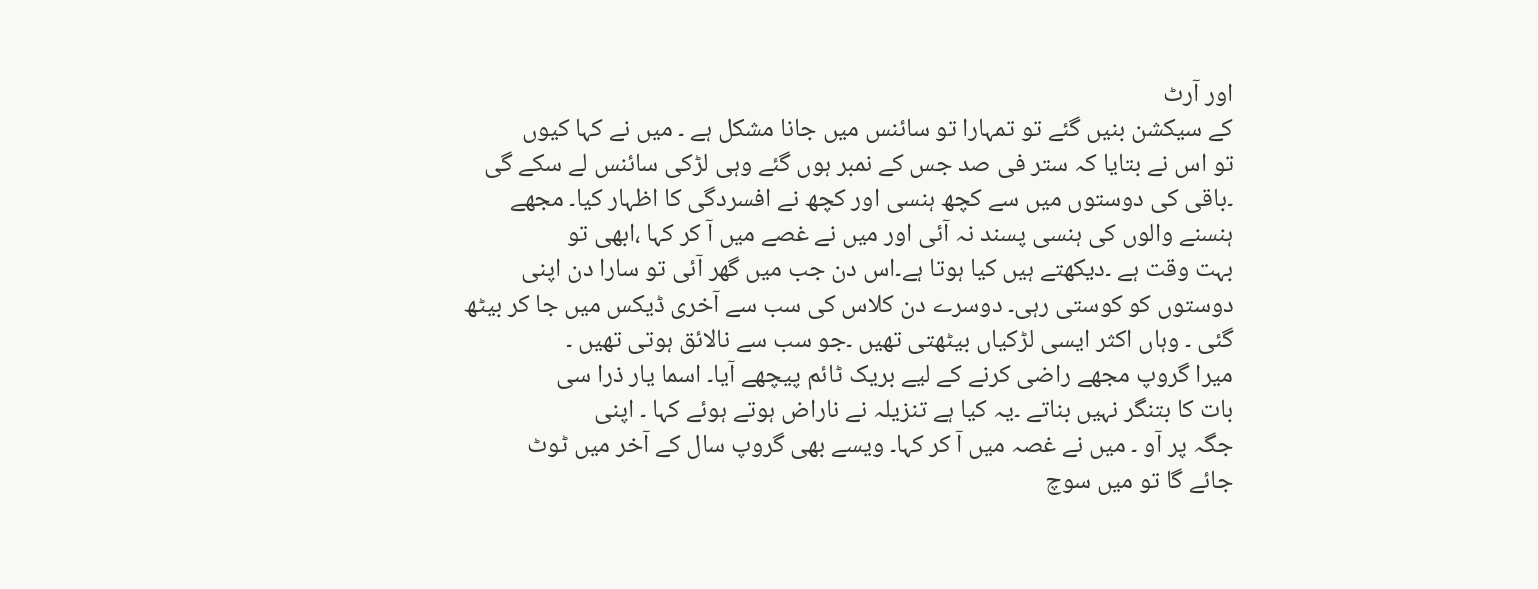اور آرٹ
کے سیکشن بنیں گئے تو تمہارا تو سائنس میں جانا مشکل ہے ۔ میں نے کہا کیوں
تو اس نے بتایا کہ ستر فی صد جس کے نمبر ہوں گئے وہی لڑکی سائنس لے سکے گی
۔باقی کی دوستوں میں سے کچھ ہنسی اور کچھ نے افسردگی کا اظہار کیا۔ مجھے
ہنسنے والوں کی ہنسی پسند نہ آئی اور میں نے غصے میں آ کر کہا ،ابھی تو
بہت وقت ہے ۔دیکھتے ہیں کیا ہوتا ہے۔اس دن جب میں گھر آئی تو سارا دن اپنی
دوستوں کو کوستی رہی۔ دوسرے دن کلاس کی سب سے آخری ڈیکس میں جا کر بیٹھ
گئی ۔ وہاں اکثر ایسی لڑکیاں بیٹھتی تھیں ۔جو سب سے نالائق ہوتی تھیں ۔
میرا گروپ مجھے راضی کرنے کے لیے بریک ٹائم پیچھے آیا۔ اسما یار ذرا سی
بات کا بتنگر نہیں بناتے ۔یہ کیا ہے تنزیلہ نے ناراض ہوتے ہوئے کہا ۔ اپنی
جگہ پر آو ۔ میں نے غصہ میں آ کر کہا۔ ویسے بھی گروپ سال کے آخر میں ٹوٹ
جائے گا تو میں سوچ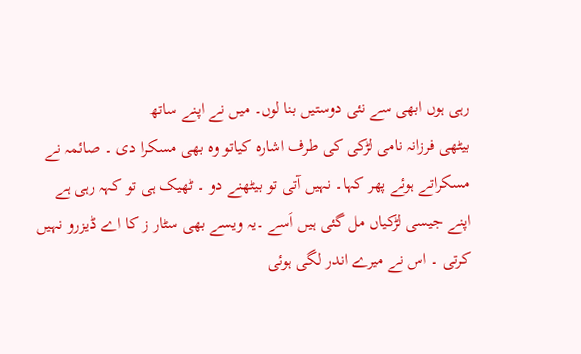رہی ہوں ابھی سے نئی دوستیں بنا لوں۔ میں نے اپنے ساتھ
بیٹھی فرزانہ نامی لڑکی کی طرف اشارہ کیاتو وہ بھی مسکرا دی ۔ صائمہ نے
مسکراتے ہوئے پھر کہا۔ نہیں آتی تو بیٹھنے دو ۔ ٹھیک ہی تو کہہ رہی ہے
اپنے جیسی لڑکیاں مل گئی ہیں اَسے ۔یہ ویسے بھی سٹار ز کا اے ڈیزرو نہیں
کرتی ۔ اس نے میرے اندر لگی ہوئی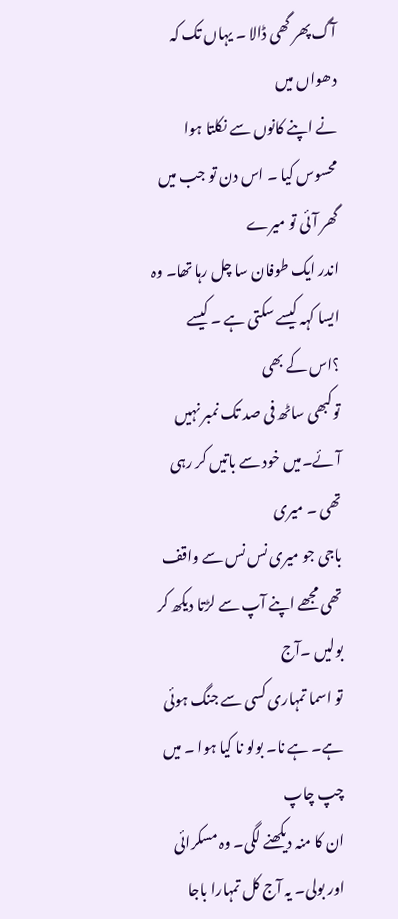آگ پھر گھی ڈالا ۔ یہاں تک کہ دھواں میں
نے اپنے کانوں سے نکلتا ہوا محسوس کیا ۔ اس دن تو جب میں گھر آئی تو میرے
اندر ایک طوفان سا چل رہا تھا۔ وہ ایسا کہہ کیسے سکتی ہے ۔ کیسے ؟اس کے بھی
توکبھی ساٹھ فی صد تک نمبر نہیں آئے۔میں خود سے باتیں کر رہی تھی ۔ میری
باجی جو میری نس نس سے واقف تھی مجھے اپنے آپ سے لڑتا دیکھ کر بولیں ۔آج
تو اسما تمہاری کسی سے جنگ ہوئی ہے۔ ہے نا۔ بولو نا کیا ہوا ۔ میں چپ چاپ
ان کا منہ دیکھنے لگی۔ وہ مسکرائی اور بولی۔ یہ آج کل تمہارا باجا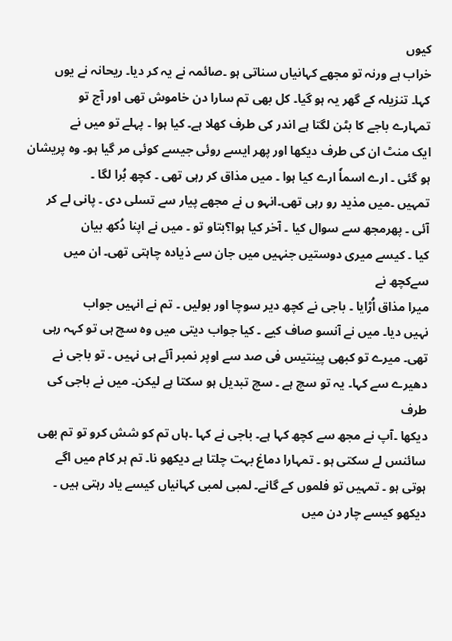کیوں
خراب ہے ورنہ تو مجھے کہانیاں سناتی ہو ۔صائمہ نے یہ کر دیا۔ ریحانہ نے یوں
کہا۔ تنزیلہ کے گھر یہ ہو گیا۔ کل بھی تم سارا دن خاموش تھی اور آج تو
تمہارے باجے کا بٹن لگتا ہے اندر کی طرف کھلا ہے۔ کیا ہوا ۔ پہلے تو میں نے
ایک منٹ ان کی طرف دیکھا اور پھر ایسے روئی جیسے کوئی مر گیا ہو۔ وہ پریشان
ہو گئی ۔ ارے اسماٗ ارے کیا ہوا ۔ میں مذاق کر رہی تھی ۔ کچھ بُرا لگا ۔
تمہیں ۔میں مذید رو رہی تھی۔انہو ں نے مجھے پیار سے تسلی دی ۔ پانی لے کر
آئی ۔ پھرمجھ سے سوال کیا ۔ آخر کیا ہوا؟بتاو تو ۔ میں نے اپنا دُکھ بیان
کیا ۔ کیسے میری دوستیں جنہیں میں جان سے ذیادہ چاہتی تھی۔ ان میں سےکچھ نے
میرا مذاق اُڑایا ۔ باجی نے کچھ دیر سوچا اور بولیں ۔ تم نے انہیں جواب
نہیں دیا۔ میں نے آنسو صاف کیے ۔ کیا جواب دیتی میں وہ سچ ہی تو کہہ رہی
تھی۔ میرے تو کبھی پینتیس فی صد سے اوپر نمبر آئے ہی نہیں ۔ تو باجی نے
دھیرے سے کہا۔ یہ تو سچ ہے ۔ سچ تبدیل ہو سکتا ہے لیکن۔ میں نے باجی کی طرف
دیکھا ۔آپ نے مجھ سے کچھ کہا ہے۔ باجی نے کہا ۔ہاں تم کو شش کرو تو تم بھی
سائنس لے سکتی ہو ۔ تمہارا دماغ بہت چلتا ہے دیکھو نا۔ تم ہر کام میں اگے
ہوتی ہو ۔ تمہیں تو فلموں کے گانے۔ لمبی لمبی کہانیاں کیسے یاد رہتی ہیں ۔
دیکھو کیسے چار دن میں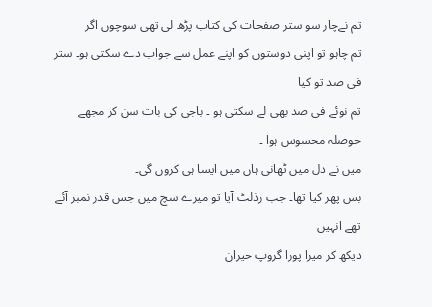تم نےچار سو ستر صفحات کی کتاب پڑھ لی تھی سوچوں اگر
تم چاہو تو اپنی دوستوں کو اپنے عمل سے جواب دے سکتی ہو۔ ستر فی صد تو کیا
تم نوئے فی صد بھی لے سکتی ہو ۔ باجی کی بات سن کر مجھے حوصلہ محسوس ہوا ۔
میں نے دل میں ٹھانی ہاں میں ایسا ہی کروں گی۔
بس پھر کیا تھا۔ جب رذلٹ آیا تو میرے سچ میں جس قدر نمبر آئے تھے انہیں
دیکھ کر میرا پورا گروپ حیران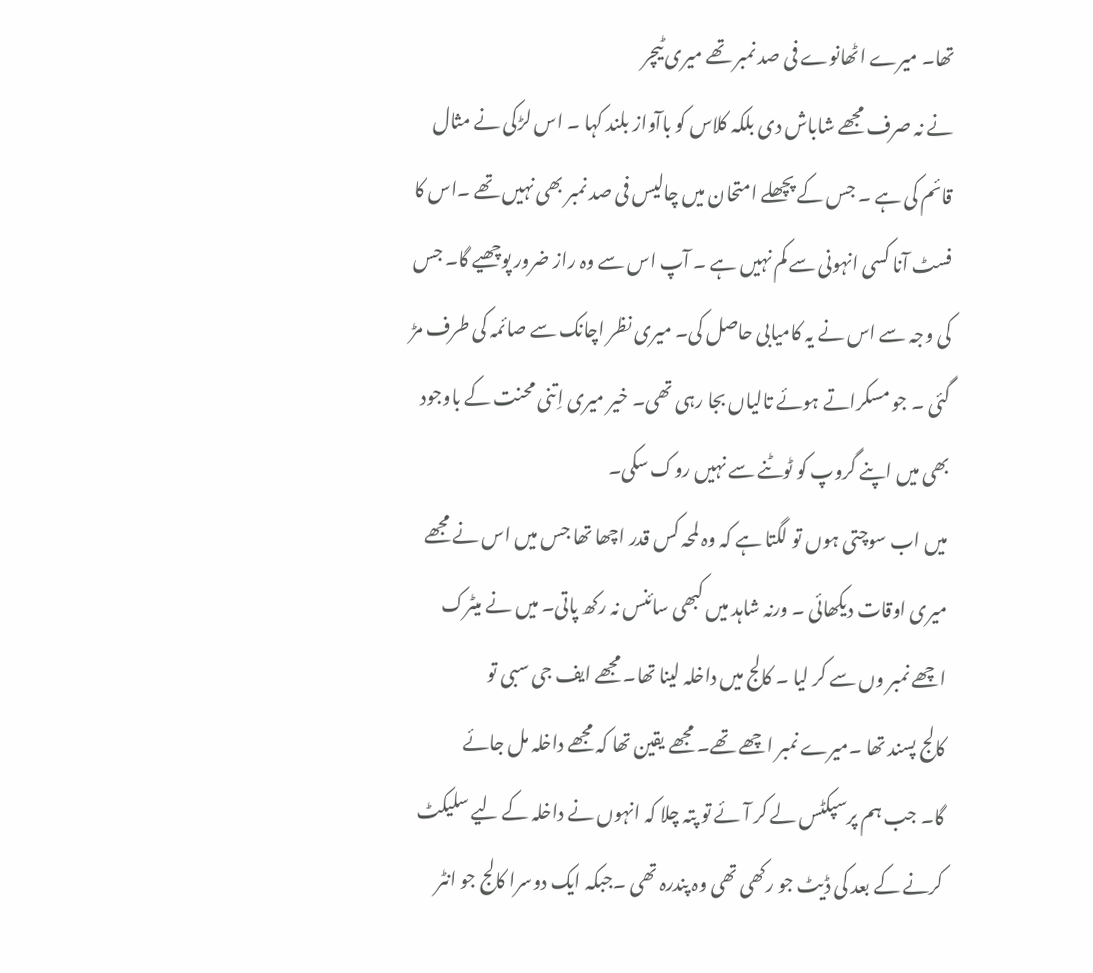تھا۔ میرے اٹھانوے فی صد نمبر تھے میری ٹیچر
نے نہ صرف مجھے شاباش دی بلکہ کلاس کو باآواز بلند کہا ۔ اس لڑکی نے مثال
قائم کی ہے ۔ جس کے پچھلے امتحان میں چالیس فی صد نمبر بھی نہیں تھے ۔اس کا
فسٹ آنا کسی انہونی سے کم نہیں ہے ۔ آپ اس سے وہ راز ضرور پوچھیے گا۔ جس
کی وجہ سے اس نے یہ کامیابی حاصل کی۔ میری نظر اچانک سے صائمہ کی طرف مڑ
گئی ۔ جو مسکراتے ہوئے تالیاں بجا رہی تھی۔ خیر میری اِتنی محنت کے باوجود
بھی میں اپنے گروپ کو ٹوٹنے سے نہیں روک سکی۔
میں اب سوچتی ہوں تو لگتا ہے کہ وہ لمحہ کس قدر اچھا تھا جس میں اس نے مجھے
میری اوقات دیکھائی ۔ ورنہ شاہد میں کبھی سائنس نہ رکھ پاتی۔ میں نے میٹرک
اچھے نمبر وں سے کر لیا ۔ کالج میں داخلہ لینا تھا۔ مجھے ایف جی سبی تو
کالج پسند تھا ۔میرے نمبر اچھے تھے۔ مجھے یقین تھا کہ مجھے داخلہ مل جائے
گا۔ جب ہم پرسپکٹس لے کر آئے تو پتہ چلا کہ انہوں نے داخلہ کے لیے سلیکٹ
کرنے کے بعد کی ڈیٹ جو رکھی تھی وہ پندرہ تھی ۔جبکہ ایک دوسرا کالج جو انٹر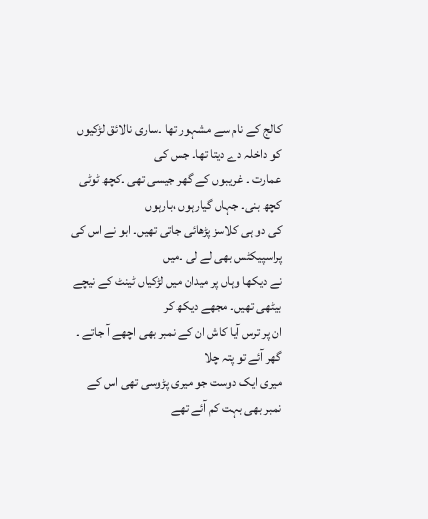کالج کے نام سے مشہور تھا ۔ساری نالائق لڑکیوں کو داخلہ دے دیتا تھا۔ جس کی
عمارت ۔ غریبوں کے گھر جیسی تھی ۔کچھ ٹوٹی کچھ بنی۔ جہاں گیارہوں ،بارہوں
کی دو ہی کلاسز پڑھائی جاتی تھیں۔ ابو نے اس کی پراسپیکٹس بھی لے لی ۔میں
نے دیکھا وہاں پر میدان میں لڑکیاں ٹینٹ کے نیچے بیٹھی تھیں۔ مجھے دیکھ کر
ان پر ترس آیا کاش ان کے نمبر بھی اچھے آ جاتے ۔ گھر آئے تو پتہ چلا
میری ایک دوست جو میری پڑوسی تھی اس کے نمبر بھی بہت کم آئے تھے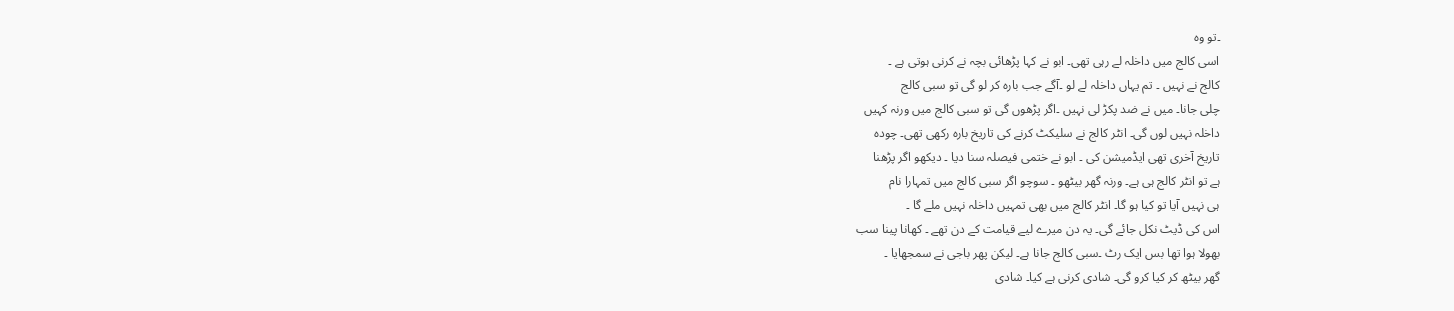۔تو وہ
اسی کالج میں داخلہ لے رہی تھی۔ ابو نے کہا پڑھائی بچہ نے کرنی ہوتی ہے ۔
کالج نے نہیں ۔ تم یہاں داخلہ لے لو ۔آگے جب بارہ کر لو گی تو سبی کالج
چلی جانا۔ میں نے ضد پکڑ لی نہیں ۔اگر پڑھوں گی تو سبی کالج میں ورنہ کہیں
داخلہ نہیں لوں گی۔ انٹر کالج نے سلیکٹ کرنے کی تاریخ بارہ رکھی تھی۔ چودہ
تاریخ آخری تھی ایڈمیشن کی ۔ ابو نے ختمی فیصلہ سنا دیا ۔ دیکھو اگر پڑھنا
ہے تو انٹر کالج ہی ہے۔ ورنہ گھر بیٹھو ۔ سوچو اگر سبی کالج میں تمہارا نام
ہی نہیں آیا تو کیا ہو گا۔ انٹر کالج میں بھی تمہیں داخلہ نہیں ملے گا ۔
اس کی ڈیٹ نکل جائے گی۔ یہ دن میرے لیے قیامت کے دن تھے ۔ کھانا پینا سب
بھولا ہوا تھا بس ایک رٹ ۔سبی کالج جانا ہے۔ لیکن پھر باجی نے سمجھایا ۔
گھر بیٹھ کر کیا کرو گی۔ شادی کرنی ہے کیا۔ شادی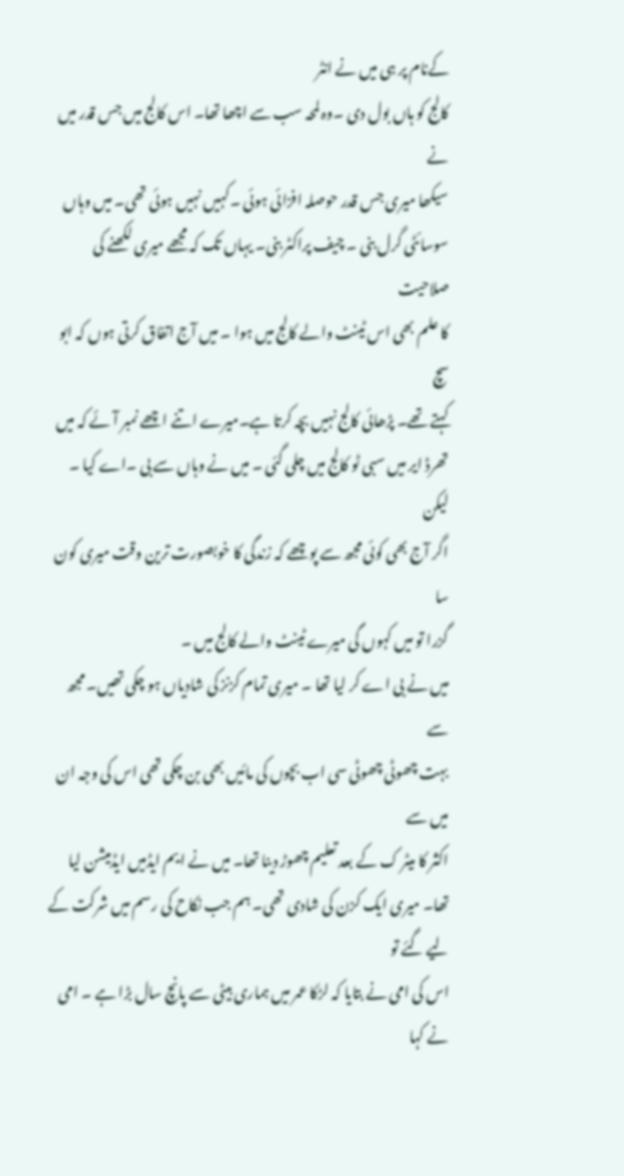کےنام پر ہی میں نے انٹر
کالج کو ہاں بول دی ۔وہ لمحہ سب سے اچھا تھا۔ اس کالج میں جس قدر میں نے
سیکھا میری جس قدر حوصلہ افزائی ہوئی ۔کہیں نہیں ہوئی تھی۔ میں وہاں
سوسائٹی گرل بنی ۔ چیف پراکٹر بنی۔ یہاں تک کہ مجھے میری لکھنے کی صلاحیت
کا علم بھی اس ٹینٹ والے کالج میں ہوا ۔ میں آج اتفاق کرتی ہوں کہ ابو سچ
کہتے تھے۔ پڑھائی کالج نہیں بچہ کرتا ہے۔میرے اتنے اچھے نمبر آئے کہ میں
تھرڈ ایر میں سبی ٹو کالج میں چلی گئی ۔ میں نے وہاں سے بی ۔اے کیا ۔ لیکن
اگر آج بھی کوئی مجھ سے پوچھے کہ زندگی کا خوبصورت ترین وقت میری کون سا
گزرا تو میں کہوں گی میرے ٹینٹ والے کالج میں ۔
میں نے بی اے کر لیا تھا ۔ میری تمام کزنز کی شادیاں ہو چکی تھیں۔ مجھ سے
بہت چھوٹی چھوٹی سی اب بچوں کی مائیں بھی بن چکی تھی اس کی وجہ ان میں سے
اکثر کا میٹر ک کے بعد تعلیم چھوڑ دینا تھا۔ میں نے ایم ایڈمیں ایڈمیشن لیا
تھا۔ میری ایک کزن کی شادی تھی۔ ہم جب نکاح کی رسم میں شرکت کے لیے گئے تو
اس کی امی نے بتایا کہ لڑکا عمر میں ہماری بیٹی سے پانچ سال بڑا ہے ۔ امی
نے کہا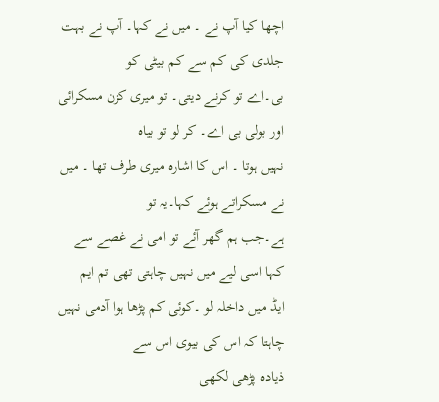اچھا کیا آپ نے ۔ میں نے کہا۔ آپ نے بہت جلدی کی کم سے کم بیٹی کو
بی۔اے تو کرنے دیتی۔ تو میری کزن مسکرائی اور بولی بی اے۔ کر لو تو بیاہ
نہیں ہوتا ۔ اس کا اشارہ میری طرف تھا ۔ میں نے مسکراتے ہوئے کہا۔یہ تو
ہے۔جب ہم گھر آئے تو امی نے غصے سے کہا اسی لیے میں نہیں چاہتی تھی تم ایم
ایڈ میں داخلہ لو ۔کوئی کم پڑھا ہوا آدمی نہیں چاہتا کہ اس کی بیوی اس سے
ذیادہ پڑھی لکھی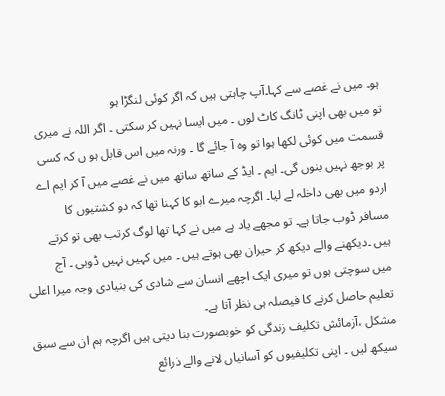ہو۔ میں نے غصے سے کہا۔آپ چاہتی ہیں کہ اگر کوئی لنگڑا ہو
تو میں بھی اپنی ٹانگ کاٹ لوں ۔ میں ایسا نہیں کر سکتی ۔ اگر اللہ نے میری
قسمت میں کوئی لکھا ہوا تو وہ آ جائے گا ۔ ورنہ میں اس قابل ہو ں کہ کسی
پر بوجھ نہیں بنوں گی۔ ایم ۔ ایڈ کے ساتھ ساتھ میں نے غصے میں آ کر ایم اے
اردو میں بھی داخلہ لے لیا۔ اگرچہ میرے ابو کا کہنا تھا کہ دو کشتیوں کا
مسافر ڈوب جاتا ہے۔ تو مجھے یاد ہے میں نے کہا تھا لوگ کرتب بھی تو کرتے
ہیں ۔دیکھنے والے دیکھ کر حیران بھی ہوتے ہیں ۔ میں کہیں نہیں ڈوبی ۔ آج
میں سوچتی ہوں تو میری ایک اچھے انسان سے شادی کی بنیادی وجہ میرا اعلی
تعلیم حاصل کرنے کا فیصلہ ہی نظر آتا ہے۔
مشکل ،آزمائش تکلیف زندگی کو خوبصورت بنا دیتی ہیں اگرچہ ہم ان سے سبق
سیکھ لیں ۔ اپنی تکلیفیوں کو آسانیاں لانے والے ذرائع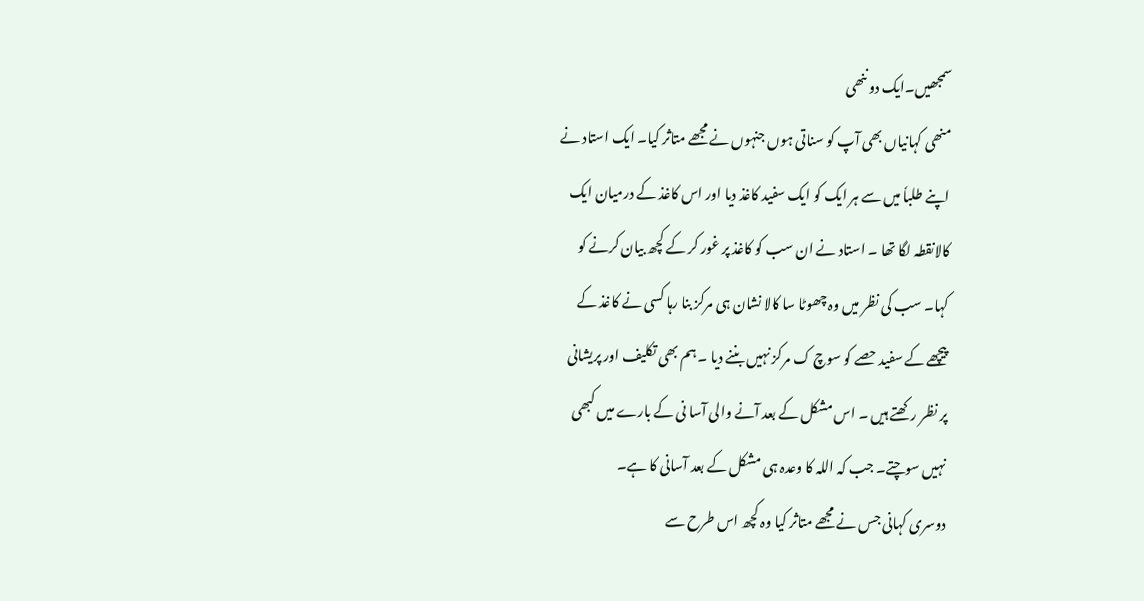سمجھیں۔ایک دو ننھی
منھی کہانیاں بھی آپ کو سناتی ہوں جنہوں نے مجھے متاثر کیا۔ ایک استاد نے
اپنے طلباٗ میں سے ہر ایک کو ایک سفید کاغذ دیا اور اس کاغذ کے درمیان ایک
کالانقطہ لگا تھا ۔ استاد نے ان سب کو کاغذ پر غور کر کے کچھ بیان کرنے کو
کہا۔ سب کی نظر میں وہ چھوٹا سا کالا نشان ہی مرکز بنا رہا کسی نے کاغذ کے
پیچھے کے سفید حصے کو سوچ ک مرکز نہیں بننے دیا ۔ ہم بھی تکلیف اور پریشانی
پر نظر رکھتے ہیں ۔ اس مشکل کے بعد آنے والی آسا نی کے بارے میں کبھی
نہیں سوچتے۔ جب کہ اللہ کا وعدہ ہی مشکل کے بعد آسانی کا ہے۔
دوسری کہانی جس نے مجھے متاثر کیا وہ کچھ اس طرح سے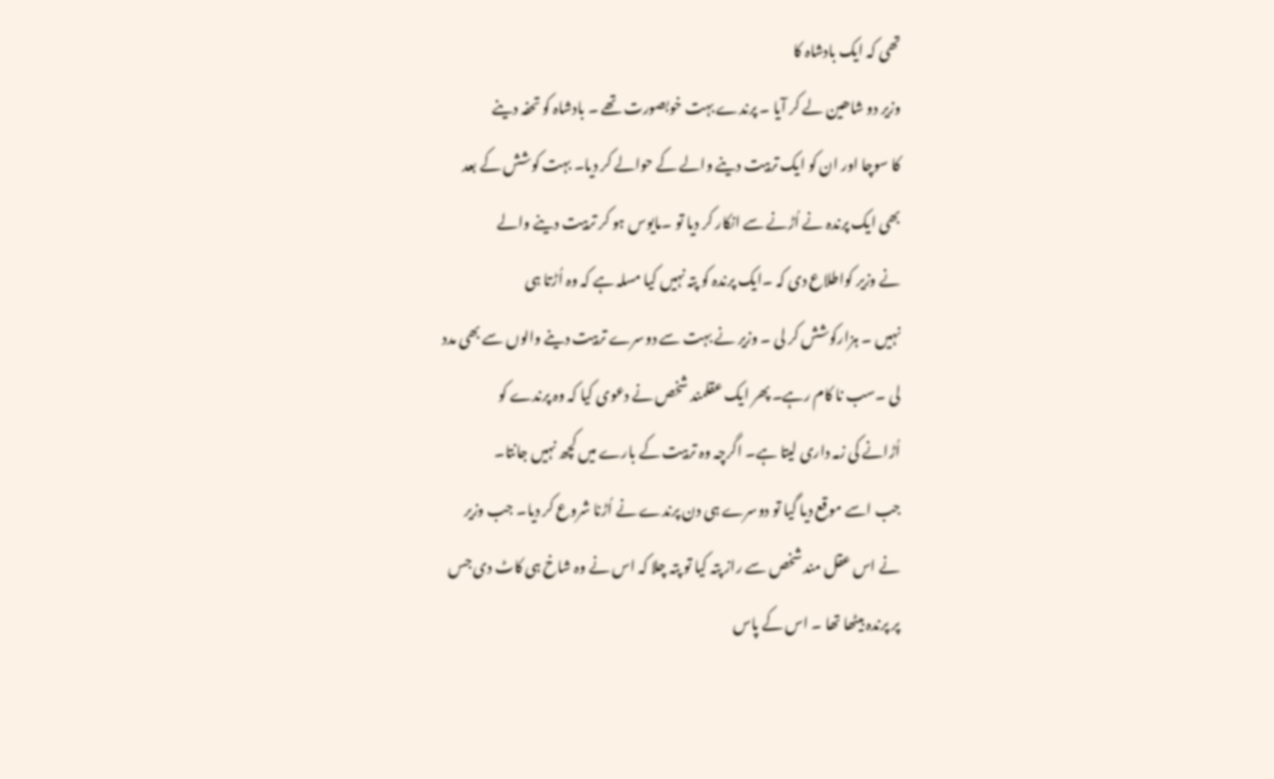تھی کہ ایک بادشاہ کا
وزیر دو شاھین لے کر آیا ۔ پرندے بہت خوبصورت تھے ۔ بادشاہ کو تحفہ دینے
کا سوچا اور ان کو ایک تربیت دینے والے کے حوالے کر دیا۔ بہت کوشش کے بعد
بھی ایک پرندہ نے اُڑنے سے انکار کر دیا تو ۔مایوس ہو کر تربیت دینے والے
نے وزیر کواطلاع دی کہ ۔ایک پرندہ کو پتہ نہیں کیا مسلہ ہے کہ وہ اُڑتا ہی
نہیں ۔ ہزارکوشش کر لی ۔ وزیر نے بہت سے دوسرے تربیت دینے والوں سے بھی مدد
لی ۔سب نا کام رہے۔ پھر ایک عقلمند شخص نے دعوی کیا کہ وہ پرندے کو
اُڑانے کی زمہ داری لیتا ہے۔ اگرچہ وہ تربیت کے بارے میں کچھ نہیں جانتا۔
جب اسے موقع دیا گیا تو دوسرے ہی دن پرندے نے اُڑنا شروع کر دیا۔ جب وزیر
نے اس عقل مند شخص سے راز پتہ کیا تو پتہ چلا کہ اس نے وہ شاخ ہی کاٹ دی جس
پر پرندہ بیٹھا تھا ۔ اس کے پاس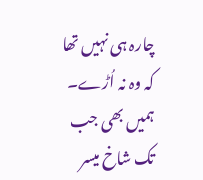چارہ ہی نہیں تھا کہ وہ نہ اُڑے۔
ہمیں بھی جب تک شاخ میسر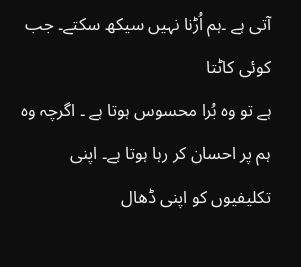آتی ہے ۔ہم اُڑنا نہیں سیکھ سکتے۔ جب کوئی کاٹتا
ہے تو وہ بُرا محسوس ہوتا ہے ۔ اگرچہ وہ ہم پر احسان کر رہا ہوتا ہے۔ اپنی
تکلیفیوں کو اپنی ڈھال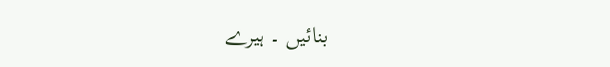بنائیں ۔ ہیرے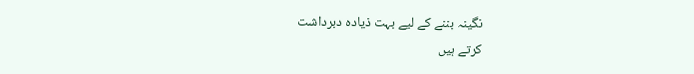نگینہ بننے کے لیے بہت ذیادہ دبرداشت
کرتے ہیں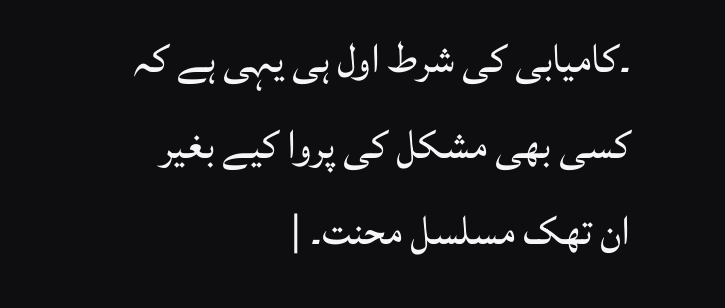۔کامیابی کی شرط اول ہی یہی ہے کہ کسی بھی مشکل کی پروا کیے بغیر
ان تھک مسلسل محنت۔ |